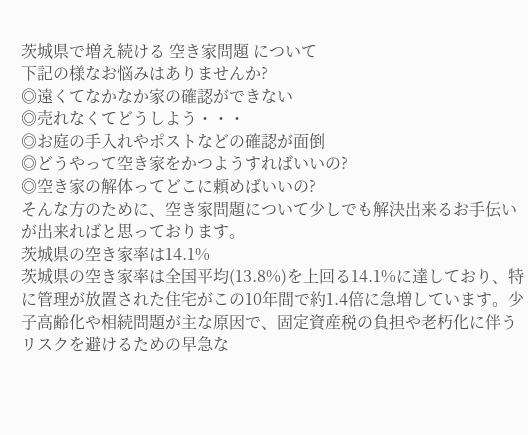茨城県で増え続ける 空き家問題 について
下記の様なお悩みはありませんか?
◎遠くてなかなか家の確認ができない
◎売れなくてどうしよう・・・
◎お庭の手入れやポストなどの確認が面倒
◎どうやって空き家をかつようすればいいの?
◎空き家の解体ってどこに頼めばいいの?
そんな方のために、空き家問題について少しでも解決出来るお手伝いが出来ればと思っております。
茨城県の空き家率は14.1%
茨城県の空き家率は全国平均(13.8%)を上回る14.1%に達しており、特に管理が放置された住宅がこの10年間で約1.4倍に急増しています。少子高齢化や相続問題が主な原因で、固定資産税の負担や老朽化に伴うリスクを避けるための早急な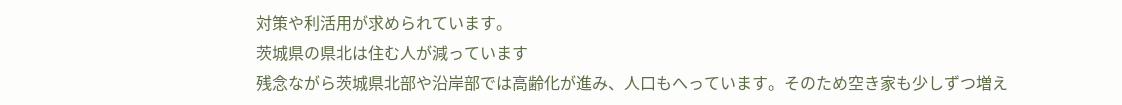対策や利活用が求められています。
茨城県の県北は住む人が減っています
残念ながら茨城県北部や沿岸部では高齢化が進み、人口もへっています。そのため空き家も少しずつ増え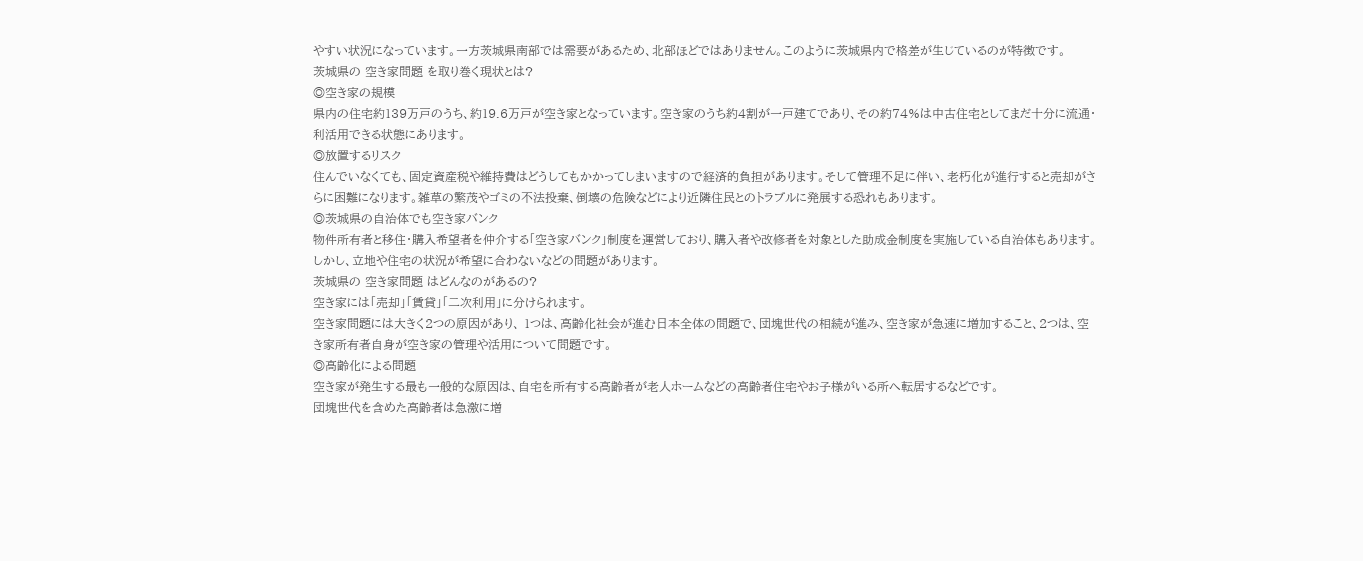やすい状況になっています。一方茨城県南部では需要があるため、北部ほどではありません。このように茨城県内で格差が生じているのが特徴です。
茨城県の 空き家問題 を取り巻く現状とは?
◎空き家の規模
県内の住宅約139万戸のうち、約19.6万戸が空き家となっています。空き家のうち約4割が一戸建てであり、その約74%は中古住宅としてまだ十分に流通・利活用できる状態にあります。
◎放置するリスク
住んでいなくても、固定資産税や維持費はどうしてもかかってしまいますので経済的負担があります。そして管理不足に伴い、老朽化が進行すると売却がさらに困難になります。雑草の繁茂やゴミの不法投棄、倒壊の危険などにより近隣住民とのトラブルに発展する恐れもあります。
◎茨城県の自治体でも空き家バンク
物件所有者と移住・購入希望者を仲介する「空き家バンク」制度を運営しており、購入者や改修者を対象とした助成金制度を実施している自治体もあります。しかし、立地や住宅の状況が希望に合わないなどの問題があります。
茨城県の 空き家問題 はどんなのがあるの?
空き家には「売却」「賃貸」「二次利用」に分けられます。
空き家問題には大きく2つの原因があり、 1つは、高齢化社会が進む日本全体の問題で、団塊世代の相続が進み、空き家が急速に増加すること、2つは、空き家所有者自身が空き家の管理や活用について問題です。
◎高齢化による問題
空き家が発生する最も一般的な原因は、自宅を所有する高齢者が老人ホームなどの高齢者住宅やお子様がいる所へ転居するなどです。
団塊世代を含めた高齢者は急激に増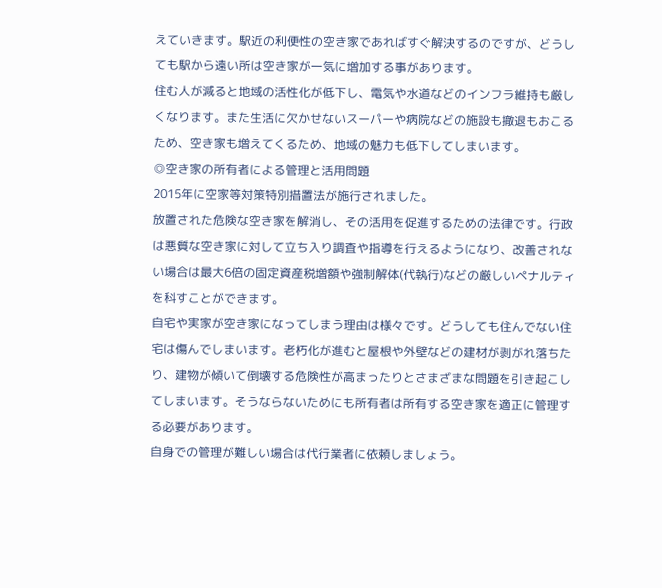えていきます。駅近の利便性の空き家であればすぐ解決するのですが、どうしても駅から遠い所は空き家が一気に増加する事があります。
住む人が減ると地域の活性化が低下し、電気や水道などのインフラ維持も厳しくなります。また生活に欠かせないスーパーや病院などの施設も撤退もおこるため、空き家も増えてくるため、地域の魅力も低下してしまいます。
◎空き家の所有者による管理と活用問題
2015年に空家等対策特別措置法が施行されました。
放置された危険な空き家を解消し、その活用を促進するための法律です。行政は悪質な空き家に対して立ち入り調査や指導を行えるようになり、改善されない場合は最大6倍の固定資産税増額や強制解体(代執行)などの厳しいペナルティを科すことができます。
自宅や実家が空き家になってしまう理由は様々です。どうしても住んでない住宅は傷んでしまいます。老朽化が進むと屋根や外壁などの建材が剥がれ落ちたり、建物が傾いて倒壊する危険性が高まったりとさまざまな問題を引き起こしてしまいます。そうならないためにも所有者は所有する空き家を適正に管理する必要があります。
自身での管理が難しい場合は代行業者に依頼しましょう。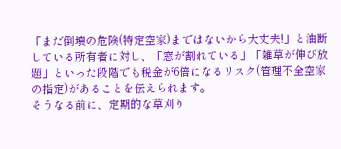「まだ倒壊の危険(特定空家)まではないから大丈夫!」と油断している所有者に対し、「窓が割れている」「雑草が伸び放題」といった段階でも税金が6倍になるリスク(管理不全空家の指定)があることを伝えられます。
そうなる前に、定期的な草刈り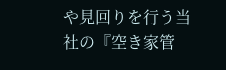や見回りを行う当社の『空き家管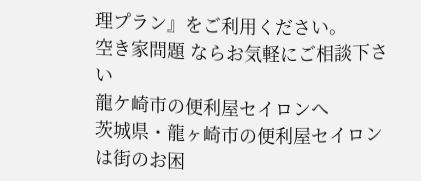理プラン』をご利用ください。
空き家問題 ならお気軽にご相談下さい
龍ケ崎市の便利屋セイロンへ
茨城県・龍ヶ崎市の便利屋セイロンは街のお困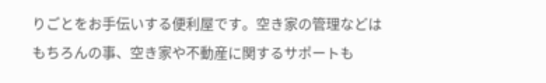りごとをお手伝いする便利屋です。空き家の管理などはもちろんの事、空き家や不動産に関するサポートも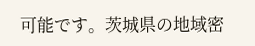可能です。茨城県の地域密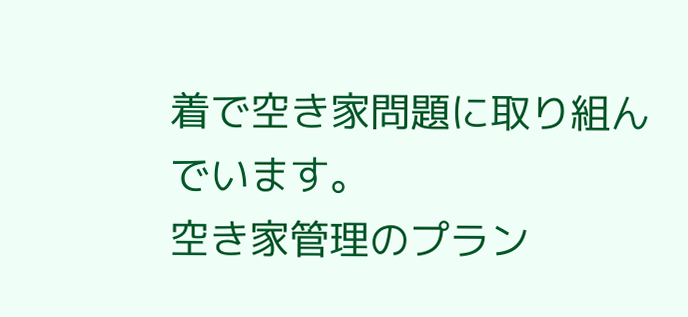着で空き家問題に取り組んでいます。
空き家管理のプラン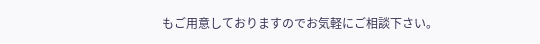もご用意しておりますのでお気軽にご相談下さい。